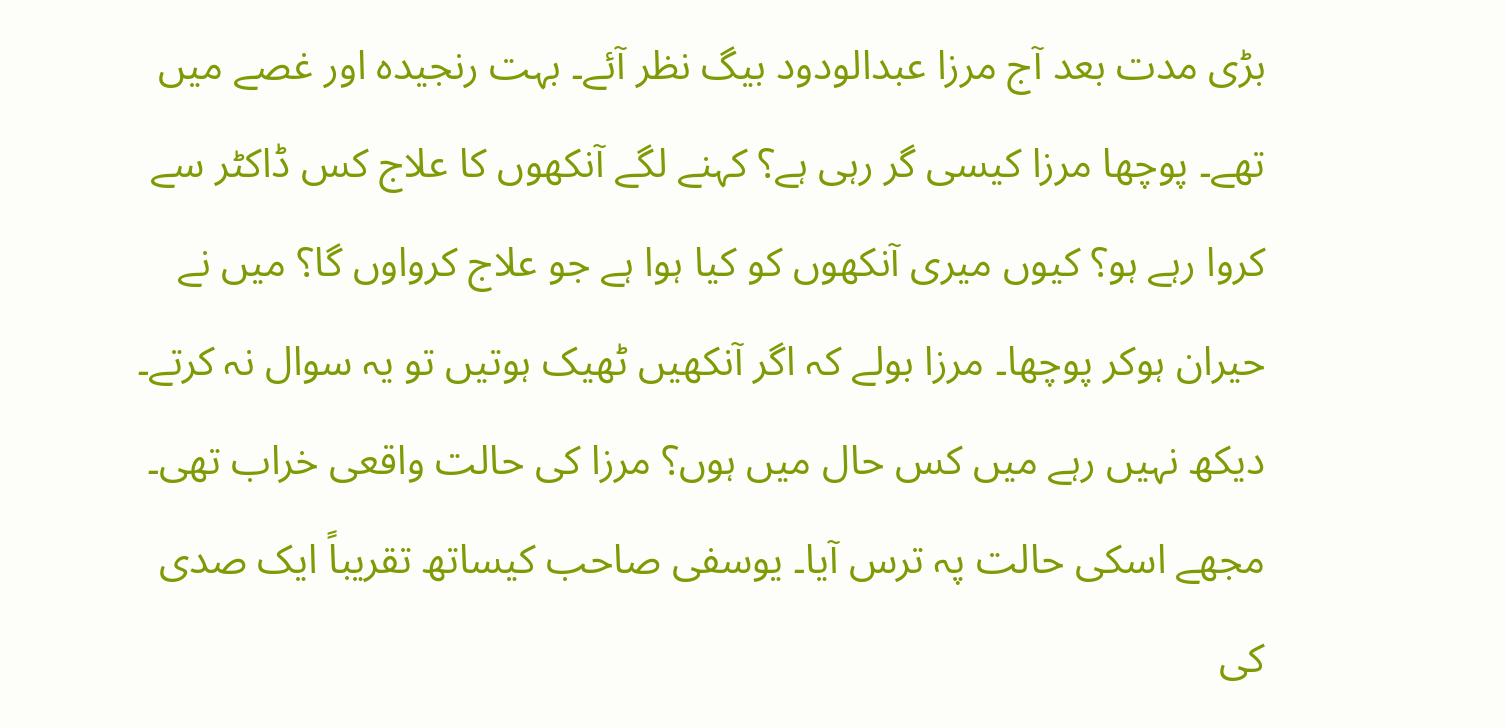بڑی مدت بعد آج مرزا عبدالودود بیگ نظر آئے۔ بہت رنجیدہ اور غصے میں تھے۔ پوچھا مرزا کیسی گر رہی ہے؟ کہنے لگے آنکھوں کا علاج کس ڈاکٹر سے کروا رہے ہو؟ کیوں میری آنکھوں کو کیا ہوا ہے جو علاج کرواوں گا؟ میں نے حیران ہوکر پوچھا۔ مرزا بولے کہ اگر آنکھیں ٹھیک ہوتیں تو یہ سوال نہ کرتے۔ دیکھ نہیں رہے میں کس حال میں ہوں؟ مرزا کی حالت واقعی خراب تھی۔ مجھے اسکی حالت پہ ترس آیا۔ یوسفی صاحب کیساتھ تقریباً ایک صدی کی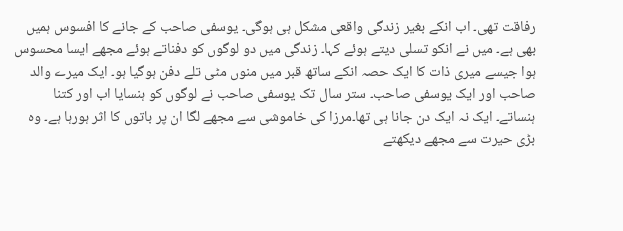رفاقت تھی۔ اب انکے بغیر زندگی واقعی مشکل ہی ہوگی۔ یوسفی صاحب کے جانے کا افسوس ہمیں بھی ہے۔ میں نے انکو تسلی دیتے ہوئے کہا۔ زندگی میں دو لوگوں کو دفناتے ہوئے مجھے ایسا محسوس ہوا جیسے میری ذات کا ایک حصہ انکے ساتھ قبر میں منوں مٹی تلے دفن ہوگیا ہو۔ ایک میرے والد صاحب اور ایک یوسفی صاحب۔ ستر سال تک یوسفی صاحب نے لوگوں کو ہنسایا اب اور کتنا ہنساتے۔ ایک نہ ایک دن جانا ہی تھا۔مرزا کی خاموشی سے مجھے لگا ان پر باتوں کا اثر ہورہا ہے۔ وہ بڑی حیرت سے مجھے دیکھتے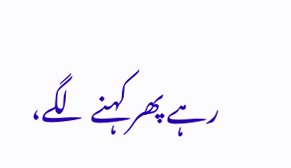رہے پھر کہنے لگے،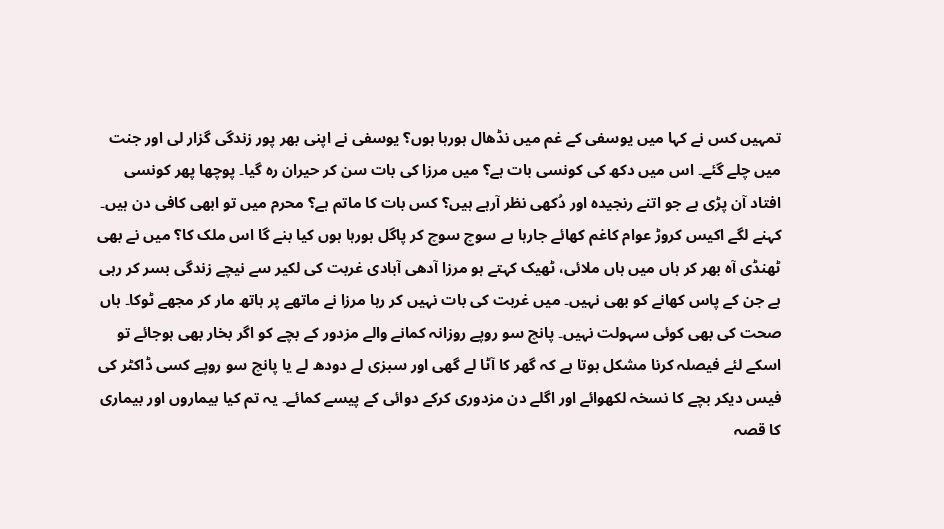تمہیں کس نے کہا میں یوسفی کے غم میں نڈھال ہورہا ہوں؟ یوسفی نے اپنی بھر پور زندگی گزار لی اور جنت میں چلے گئے۔ اس میں دکھ کی کونسی بات ہے؟ میں مرزا کی بات سن کر حیران رہ گیا۔ پوچھا پھر کونسی افتاد آن پڑی ہے جو اتنے رنجیدہ اور دُکھی نظر آرہے ہیں؟ کس بات کا ماتم ہے؟ محرم میں تو ابھی کافی دن ہیں۔ کہنے لگے اکیس کروڑ عوام کاغم کھائے جارہا ہے سوچ سوچ کر پاگل ہورہا ہوں کیا بنے گا اس ملک کا؟ میں نے بھی ٹھنڈی آہ بھر کر ہاں میں ہاں ملائی، ٹھیک کہتے ہو مرزا آدھی آبادی غربت کی لکیر سے نیچے زندگی بسر کر رہی ہے جن کے پاس کھانے کو بھی نہیں۔ میں غربت کی بات نہیں کر رہا مرزا نے ماتھے پر ہاتھ مار کر مجھے ٹوکا۔ ہاں صحت کی بھی کوئی سہولت نہیں۔ پانچ سو روپے روزانہ کمانے والے مزدور کے بچے کو اگر بخار بھی ہوجائے تو اسکے لئے فیصلہ کرنا مشکل ہوتا ہے کہ گھر کا آٹا لے گھی اور سبزی لے دودھ لے یا پانچ سو روپے کسی ڈاکٹر کی فیس دیکر بچے کا نسخہ لکھوائے اور اگلے دن مزدوری کرکے دوائی کے پیسے کمائے۔ یہ تم کیا بیماروں اور بیماری کا قصہ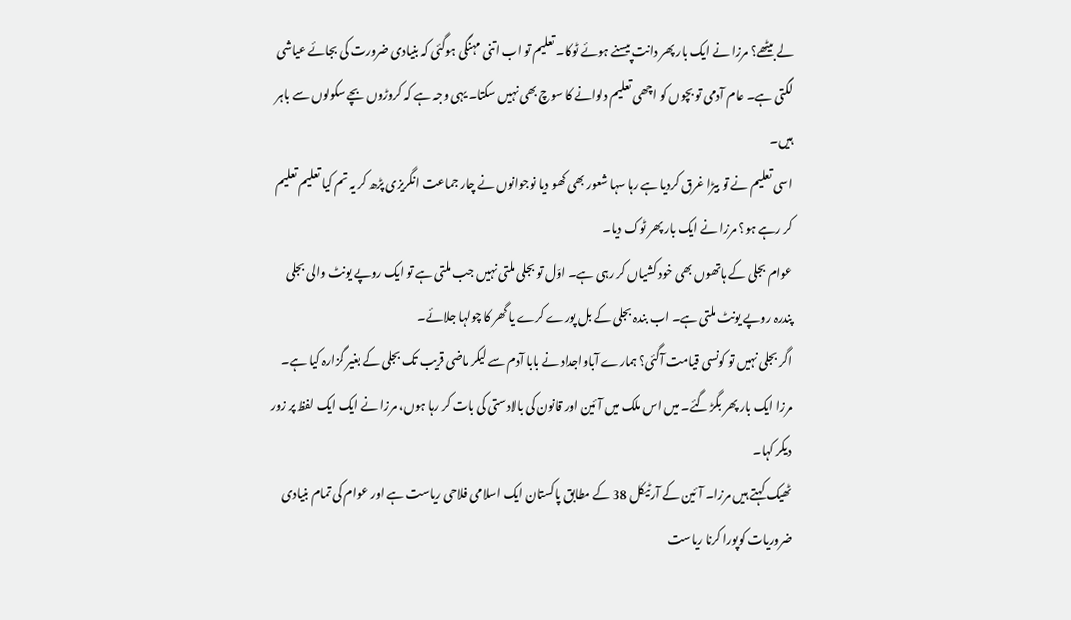لے بیٹھے؟ مرزا نے ایک بار پھر دانت پیسنے ہوئے ٹوکا۔ تعلیم تو اب اتنی مہنگی ہوگئی کہ بنیادی ضرورت کی بجائے عیاشی لگتی ہے۔ عام آدمی تو بچوں کو اچھی تعلیم دلوانے کا سوچ بھی نہیں سکتا۔ یہی وجہ ہے کہ کروڑوں بچے سکولوں سے باہر ہیں۔
اسی تعلیم نے تو بیڑا غرق کردیا ہے رہا سہا شعور بھی کھو دیا نوجوانوں نے چار جماعت انگریزی پڑھ کر یہ تم کیا تعلیم تعلیم کر رہے ہو؟ مرزا نے ایک بار پھر ٹوک دیا۔
عوام بجلی کے ہاتھوں بھی خود کشیاں کر رہی ہے۔ اوّل تو بجلی ملتی نہیں جب ملتی ہے تو ایک روپے یونٹ والی بجلی پندرہ روپے یونٹ ملتی ہے۔ اب بندہ بجلی کے بل پورے کرے یا گھر کا چولہا جلائے۔
اگر بجلی نہیں تو کونسی قیامت آگئی؟ ہمارے آباواجداد نے بابا آدم سے لیکر ماضی قریب تک بجلی کے بغیر گزارہ کیا ہے۔ مرزا ایک بار پھر بگڑ گئے۔ میں اس ملک میں آئین اور قانون کی بالادستی کی بات کر رہا ہوں، مرزا نے ایک ایک لفظ پر زور دیکر کہا۔
ٹھیک کہتے ہیں مرزا۔ آئین کے آرٹیکل 38 کے مطابق پاکستان ایک اسلامی فلاحی ریاست ہے اور عوام کی تمام بنیادی ضروریات کوپورا کرنا ریاست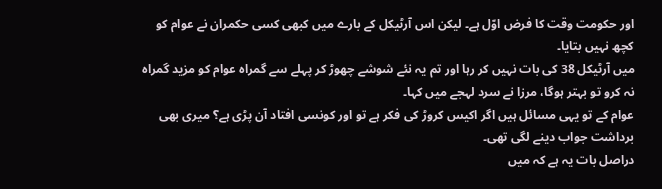اور حکومت وقت کا فرض اوّل ہے۔ لیکن اس آرٹیکل کے بارے میں کبھی کسی حکمران نے عوام کو کچھ نہیں بتایا۔
میں آرٹیکل 38 کی بات نہیں کر رہا اور تم یہ نئے شوشے چھوڑ کر پہلے سے گمراہ عوام کو مزید گمراہ نہ کرو تو بہتر ہوگا، مرزا نے سرد لہجے میں کہا۔
عوام کے تو یہی مسائل ہیں اگر اکیس کروڑ کی فکر ہے تو اور کونسی افتاد آن پڑی ہے؟ میری بھی برداشت جواب دینے لگی تھی۔
دراصل بات یہ ہے کہ میں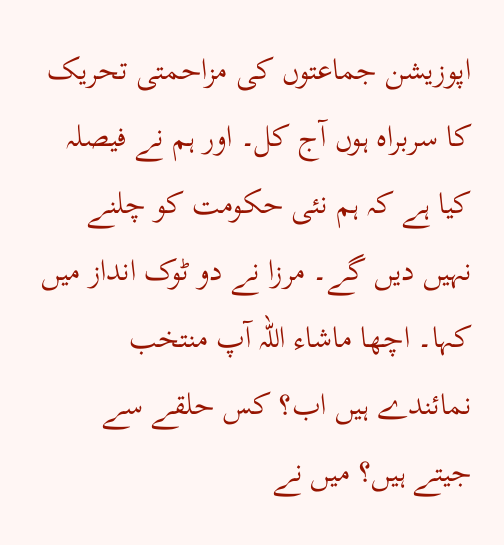اپوزیشن جماعتوں کی مزاحمتی تحریک کا سربراہ ہوں آج کل۔ اور ہم نے فیصلہ کیا ہے کہ ہم نئی حکومت کو چلنے نہیں دیں گے۔ مرزا نے دو ٹوک انداز میں کہا۔ اچھا ماشاء اللہ آپ منتخب نمائندے ہیں اب؟ کس حلقے سے جیتے ہیں؟ میں نے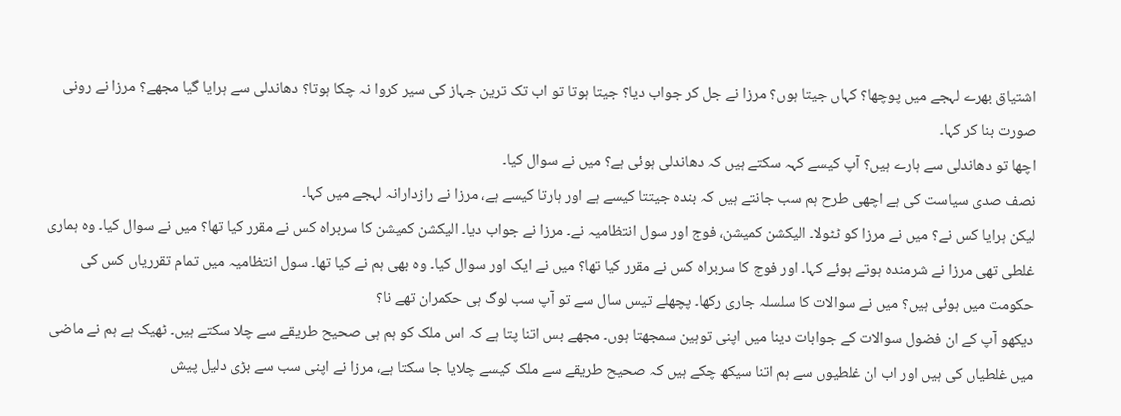اشتیاق بھرے لہجے میں پوچھا؟ کہاں جیتا ہوں؟ مرزا نے جل کر جواب دیا؟ جیتا ہوتا تو اب تک ترین جہاز کی سیر کروا نہ چکا ہوتا؟ دھاندلی سے ہرایا گیا مجھے؟ مرزا نے رونی صورت بنا کر کہا۔
اچھا تو دھاندلی سے ہارے ہیں؟ آپ کیسے کہہ سکتے ہیں کہ دھاندلی ہوئی ہے؟ میں نے سوال کیا۔
نصف صدی سیاست کی ہے اچھی طرح ہم سب جانتے ہیں کہ بندہ جیتتا کیسے ہے اور ہارتا کیسے ہے، مرزا نے رازدارانہ لہجے میں کہا۔
لیکن ہرایا کس نے؟ میں نے مرزا کو ٹٹولا۔ الیکشن کمیشن، فوج اور سول انتظامیہ نے۔ مرزا نے جواب دیا۔ الیکشن کمیشن کا سربراہ کس نے مقرر کیا تھا؟ میں نے سوال کیا۔ وہ ہماری غلطی تھی مرزا نے شرمندہ ہوتے ہوئے کہا۔ اور فوج کا سربراہ کس نے مقرر کیا تھا؟ میں نے ایک اور سوال کیا۔ وہ بھی ہم نے کیا تھا۔ سول انتظامیہ میں تمام تقرریاں کس کی حکومت میں ہوئی ہیں؟ میں نے سوالات کا سلسلہ جاری رکھا۔ پچھلے تیس سال سے تو آپ سب لوگ ہی حکمران تھے نا؟
دیکھو آپ کے ان فضول سوالات کے جوابات دینا میں اپنی توہین سمجھتا ہوں۔ مجھے بس اتنا پتا ہے کہ اس ملک کو ہم ہی صحیح طریقے سے چلا سکتے ہیں۔ ٹھیک ہے ہم نے ماضی میں غلطیاں کی ہیں اور اب ان غلطیوں سے ہم اتنا سیکھ چکے ہیں کہ صحیح طریقے سے ملک کیسے چلایا جا سکتا ہے، مرزا نے اپنی سب سے بڑی دلیل پیش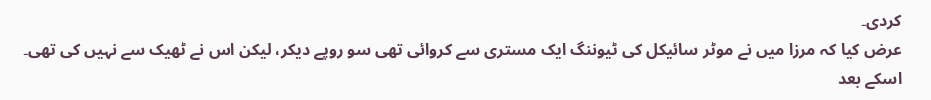کردی۔
عرض کیا کہ مرزا میں نے موٹر سائیکل کی ٹیوننگ ایک مستری سے کروائی تھی سو روپے دیکر، لیکن اس نے ٹھیک سے نہیں کی تھی۔ اسکے بعد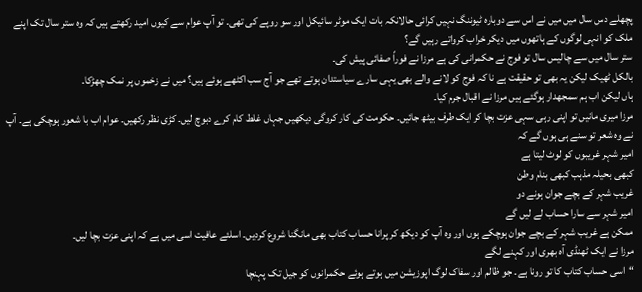پچھلے دس سال میں میں نے اس سے دوبارہ ٹیوننگ نہیں کرائی حالانکہ بات ایک موٹر سائیکل اور سو روپے کی تھی۔ تو آپ عوام سے کیوں امید رکھتے ہیں کہ وہ ستر سال تک اپنے ملک کو انہی لوگوں کے ہاتھوں میں دیکر خراب کرواتے رہیں گے؟
ستر سال میں سے چالیس سال تو فوج نے حکمرانی کی ہے مرزا نے فوراً صفائی پیش کی۔
بالکل ٹھیک لیکن یہ بھی تو حقیقت ہے نا کہ فوج کو لانے والے بھی یہی سارے سیاستدان ہوتے تھے جو آج سب اکٹھے ہوئے ہیں؟ میں نے زخموں پر نمک چھڑکا۔
ہاں لیکن اب ہم سمجھدار ہوگئے ہیں مرزا نے اقبال جرم کیا۔
مرزا میری مانیں تو اپنی رہی سہی عزت بچا کر ایک طرف بیٹھ جائیں۔ حکومت کی کار کروگی دیکھیں جہاں غلط کام کرے دبوچ لیں۔ کڑی نظر رکھیں۔ عوام اب با شعور ہوچکی ہے۔ آپ نے وہ شعر تو سنے ہی ہوں گے کہ
امیر شہر غریبوں کو لوٹ لیتا ہے
کبھی بحیلہ مذہب کبھی بنام وطن
غریب شہر کے بچے جوان ہونے دو
امیر شہر سے سارا حساب لے لیں گے
ممکن ہے غریب شہر کے بچے جوان ہوچکے ہوں اور وہ آپ کو دیکھ کر پرانا حساب کتاب بھی مانگنا شروع کردیں۔ اسلئے عافیت اسی میں ہے کہ اپنی عزت بچا لیں۔
مرزا نے ایک ٹھنڈی آہ بھری اور کہنے لگے
“اسی حساب کتاب کا تو رونا ہے۔ جو ظالم اور سفاک لوگ اپوزیشن میں ہوتے ہوئے حکمرانوں کو جیل تک پہنچا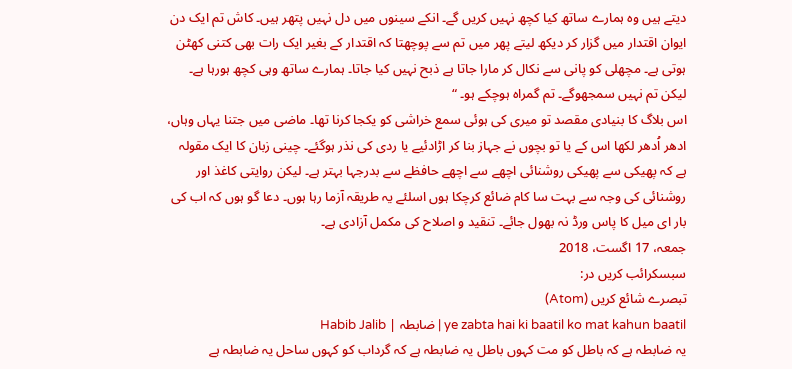دیتے ہیں وہ ہمارے ساتھ کیا کچھ نہیں کریں گے۔ انکے سینوں میں دل نہیں پتھر ہیں۔ کاش تم ایک دن ایوان اقتدار میں گزار کر دیکھ لیتے پھر میں تم سے پوچھتا کہ اقتدار کے بغیر ایک رات بھی کتنی کھٹن ہوتی ہے۔ مچھلی کو پانی سے نکال کر مارا جاتا ہے ذبح نہیں کیا جاتا۔ ہمارے ساتھ وہی کچھ ہورہا ہے۔ لیکن تم نہیں سمجھوگے۔ تم گمراہ ہوچکے ہو۔ “
اس بلاگ کا بنیادی مقصد تو میری کی ہوئی سمع خراشی کو یکجا کرنا تھا۔ ماضی میں جتنا یہاں وہاں، ادھر اُدھر لکھا اس کے یا تو بچوں نے جہاز بنا کر اڑادئیے یا ردی کی نذر ہوگئے۔ چینی زبان کا ایک مقولہ ہے کہ پھیکی سے پھیکی روشنائی اچھے سے اچھے حافظے سے بدرجہا بہتر ہے۔ لیکن روایتی کاغذ اور روشنائی کی وجہ سے بہت سا کام ضائع کرچکا ہوں اسلئے یہ طریقہ آزما رہا ہوں۔ دعا گو ہوں کہ اب کی بار ای میل کا پاس ورڈ نہ بھول جائے۔ تنقید و اصلاح کی مکمل آزادی ہے۔
جمعہ، 17 اگست، 2018
سبسکرائب کریں در:
تبصرے شائع کریں (Atom)
ye zabta hai ki baatil ko mat kahun baatil | ضابطہ | Habib Jalib
یہ ضابطہ ہے کہ باطل کو مت کہوں باطل یہ ضابطہ ہے کہ گرداب کو کہوں ساحل یہ ضابطہ ہے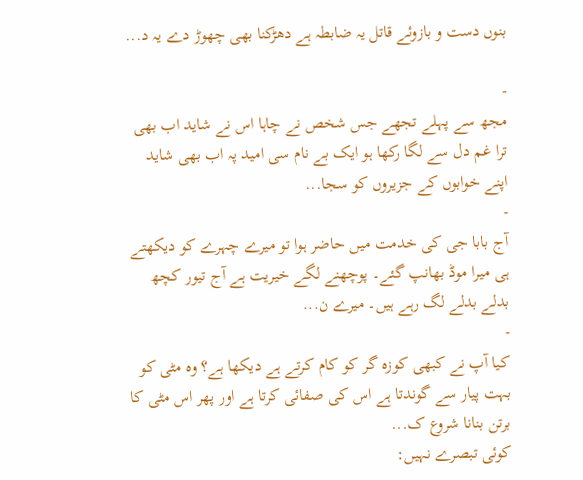بنوں دست و بازوئے قاتل یہ ضابطہ ہے دھڑکنا بھی چھوڑ دے یہ د...

-
مجھ سے پہلے تجھے جس شخص نے چاہا اس نے شاید اب بھی ترا غم دل سے لگا رکھا ہو ایک بے نام سی امید پہ اب بھی شاید اپنے خوابوں کے جزیروں کو سجا...
-
آج بابا جی کی خدمت میں حاضر ہوا تو میرے چہرے کو دیکھتے ہی میرا موڈ بھانپ گئے۔ پوچھنے لگے خیریت ہے آج تیور کچھ بدلے بدلے لگ رہے ہیں۔ میرے ن...
-
کیا آپ نے کبھی کوزہ گر کو کام کرتے ہے دیکھا ہے؟ وہ مٹی کو بہت پیار سے گوندتا ہے اس کی صفائی کرتا ہے اور پھر اس مٹی کا برتن بنانا شروع ک...
کوئی تبصرے نہیں: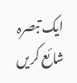ایک تبصرہ شائع کریں